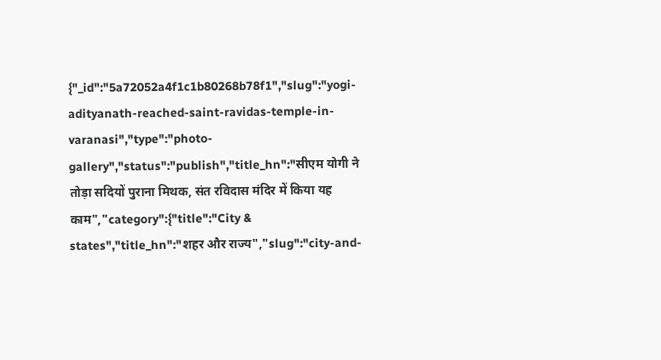{"_id":"5a72052a4f1c1b80268b78f1","slug":"yogi-adityanath-reached-saint-ravidas-temple-in-varanasi","type":"photo-gallery","status":"publish","title_hn":"सीएम योगी ने तोड़ा सदियों पुराना मिथक, संत रविदास मंदिर में किया यह काम","category":{"title":"City & states","title_hn":"शहर और राज्य","slug":"city-and-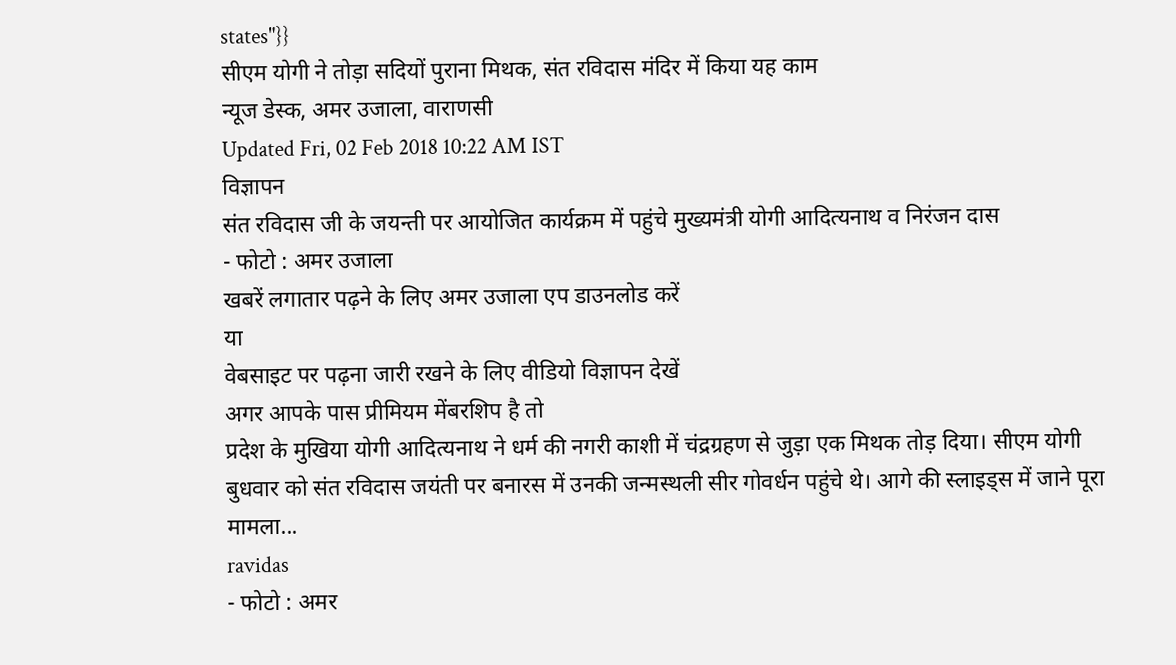states"}}
सीएम योगी ने तोड़ा सदियों पुराना मिथक, संत रविदास मंदिर में किया यह काम
न्यूज डेस्क, अमर उजाला, वाराणसी
Updated Fri, 02 Feb 2018 10:22 AM IST
विज्ञापन
संत रविदास जी के जयन्ती पर आयोजित कार्यक्रम में पहुंचे मुख्यमंत्री योगी आदित्यनाथ व निरंजन दास
- फोटो : अमर उजाला
खबरें लगातार पढ़ने के लिए अमर उजाला एप डाउनलोड करें
या
वेबसाइट पर पढ़ना जारी रखने के लिए वीडियो विज्ञापन देखें
अगर आपके पास प्रीमियम मेंबरशिप है तो
प्रदेश के मुखिया योगी आदित्यनाथ ने धर्म की नगरी काशी में चंद्रग्रहण से जुड़ा एक मिथक तोड़ दिया। सीएम योगी बुधवार को संत रविदास जयंती पर बनारस में उनकी जन्मस्थली सीर गोवर्धन पहुंचे थे। आगे की स्लाइड्स में जाने पूरा मामला...
ravidas
- फोटो : अमर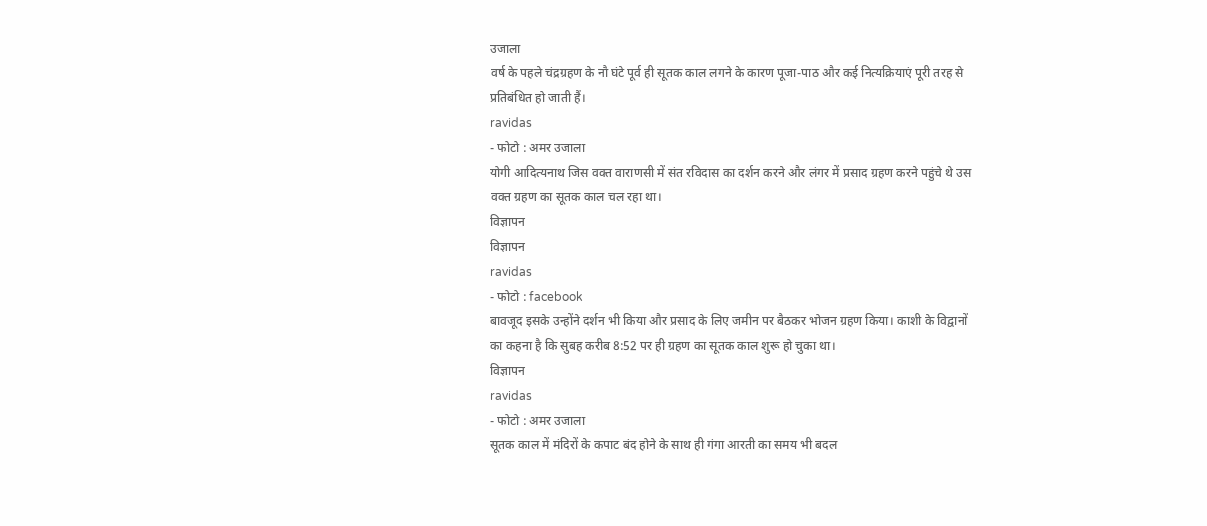उजाला
वर्ष के पहले चंद्रग्रहण के नौ घंटे पूर्व ही सूतक काल लगने के कारण पूजा-पाठ और कई नित्यक्रियाएं पूरी तरह से प्रतिबंधित हो जाती हैं।
ravidas
- फोटो : अमर उजाला
योगी आदित्यनाथ जिस वक्त वाराणसी में संत रविदास का दर्शन करने और लंगर में प्रसाद ग्रहण करने पहुंचे थे उस वक्त ग्रहण का सूतक काल चल रहा था।
विज्ञापन
विज्ञापन
ravidas
- फोटो : facebook
बावजूद इसके उन्होंने दर्शन भी किया और प्रसाद के लिए जमीन पर बैठकर भोजन ग्रहण किया। काशी के विद्वानों का कहना है कि सुबह करीब 8:52 पर ही ग्रहण का सूतक काल शुरू हो चुका था।
विज्ञापन
ravidas
- फोटो : अमर उजाला
सूतक काल में मंदिरों के कपाट बंद होने के साथ ही गंगा आरती का समय भी बदल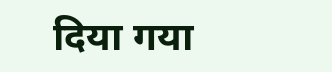दिया गया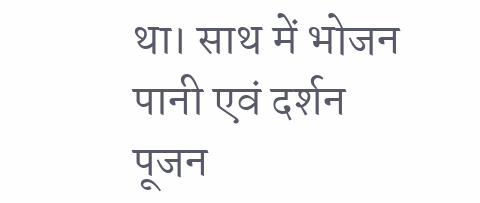था। साथ में भोजन पानी एवं दर्शन पूजन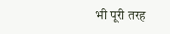भी पूरी तरह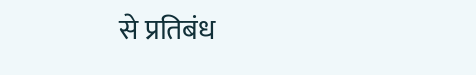से प्रतिबंध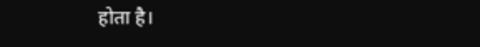होता है।